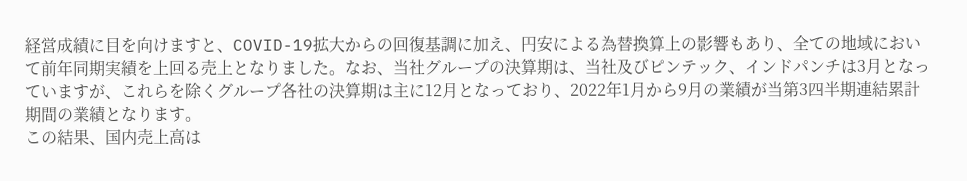経営成績に目を向けますと、COVID-19拡大からの回復基調に加え、円安による為替換算上の影響もあり、全ての地域において前年同期実績を上回る売上となりました。なお、当社グループの決算期は、当社及びピンテック、インドパンチは3月となっていますが、これらを除くグループ各社の決算期は主に12月となっており、2022年1月から9月の業績が当第3四半期連結累計期間の業績となります。
この結果、国内売上高は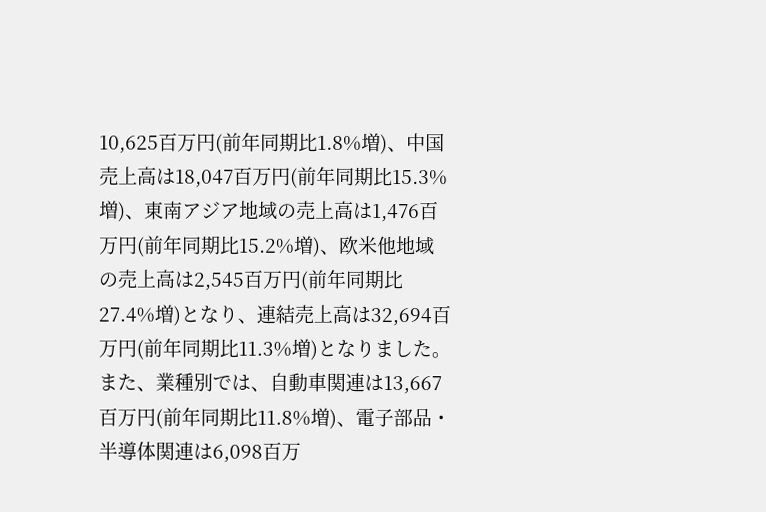10,625百万円(前年同期比1.8%増)、中国売上高は18,047百万円(前年同期比15.3%増)、東南アジア地域の売上高は1,476百万円(前年同期比15.2%増)、欧米他地域の売上高は2,545百万円(前年同期比27.4%増)となり、連結売上高は32,694百万円(前年同期比11.3%増)となりました。
また、業種別では、自動車関連は13,667百万円(前年同期比11.8%増)、電子部品・半導体関連は6,098百万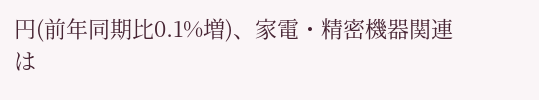円(前年同期比0.1%増)、家電・精密機器関連は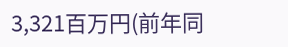3,321百万円(前年同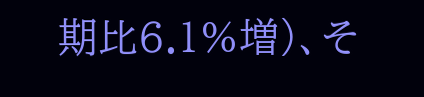期比6.1%増)、そ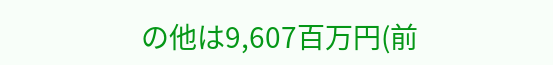の他は9,607百万円(前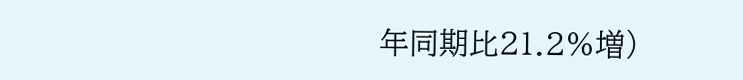年同期比21.2%増)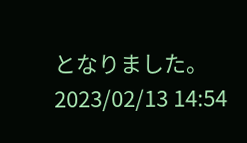となりました。
2023/02/13 14:54